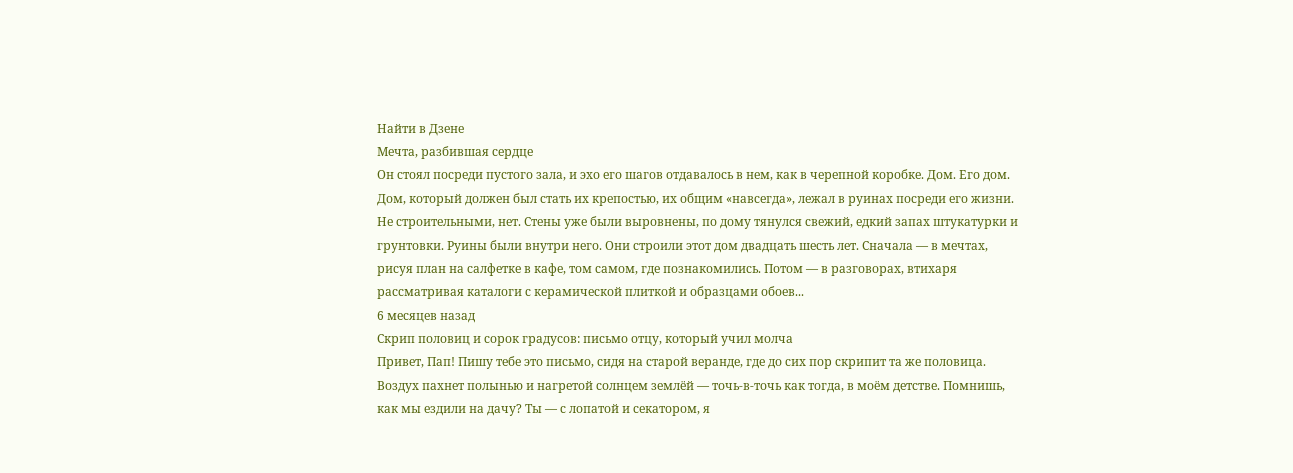Найти в Дзене
Мечта, разбившая сердце
Он стоял посреди пустого зала, и эхо его шагов отдавалось в нем, как в черепной коробке. Дом. Его дом. Дом, который должен был стать их крепостью, их общим «навсегда», лежал в руинах посреди его жизни. Не строительными, нет. Стены уже были выровнены, по дому тянулся свежий, едкий запах штукатурки и грунтовки. Руины были внутри него. Они строили этот дом двадцать шесть лет. Сначала — в мечтах, рисуя план на салфетке в кафе, том самом, где познакомились. Потом — в разговорах, втихаря рассматривая каталоги с керамической плиткой и образцами обоев...
6 месяцев назад
Скрип половиц и сорок градусов: письмо отцу, который учил молча
Привет, Пап! Пишу тебе это письмо, сидя на старой веранде, где до сих пор скрипит та же половица. Воздух пахнет полынью и нагретой солнцем землёй — точь-в-точь как тогда, в моём детстве. Помнишь, как мы ездили на дачу? Ты — с лопатой и секатором, я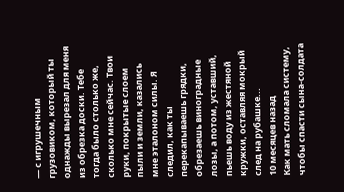— с игрушечным грузовиком, который ты однажды вырезал для меня из обрезка доски. Тебе тогда было столько же, сколько мне сейчас. Твои руки, покрытые слоем пыли и земли, казались мне эталоном силы. Я следил, как ты перекапываешь грядки, обрезаешь виноградные лозы, а потом, уставший, пьешь воду из жестяной кружки, оставляя мокрый след на рубашке...
10 месяцев назад
Как мать сломала систему, чтобы спасти сына-солдата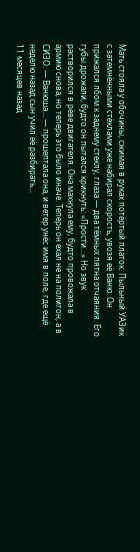Мать стояла у обочины, сжимая в руках потёртый платок. Пыльный УАЗик с затемнёнными стёклами уже набирал скорость, увозя её Ваню. Он прижался лбом к заднему стеклу, глаза — два тёмных пятна отчаяния. Его губы дрожали, будто он пытался крикнуть: «Прости…» Но звук растворился в рёве двигателя. Она махнула ему, будто провожала в армию снова, но теперь это было иначе. Теперь он ехал не на полигон, а в СИЗО. — Ванюша… — прошептала она, и ветер унёс имя в поле, где ещё неделю назад сын учил её разбирать...
11 месяцев назад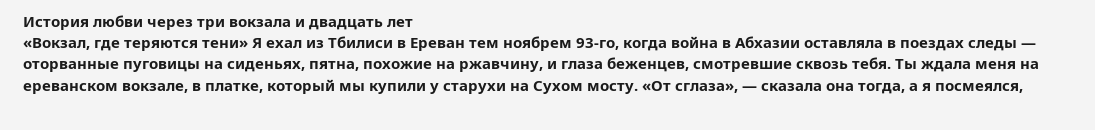История любви через три вокзала и двадцать лет
«Вокзал, где теряются тени» Я ехал из Тбилиси в Ереван тем ноябрем 93-го, когда война в Абхазии оставляла в поездах следы — оторванные пуговицы на сиденьях, пятна, похожие на ржавчину, и глаза беженцев, смотревшие сквозь тебя. Ты ждала меня на ереванском вокзале, в платке, который мы купили у старухи на Сухом мосту. «От сглаза», — сказала она тогда, а я посмеялся,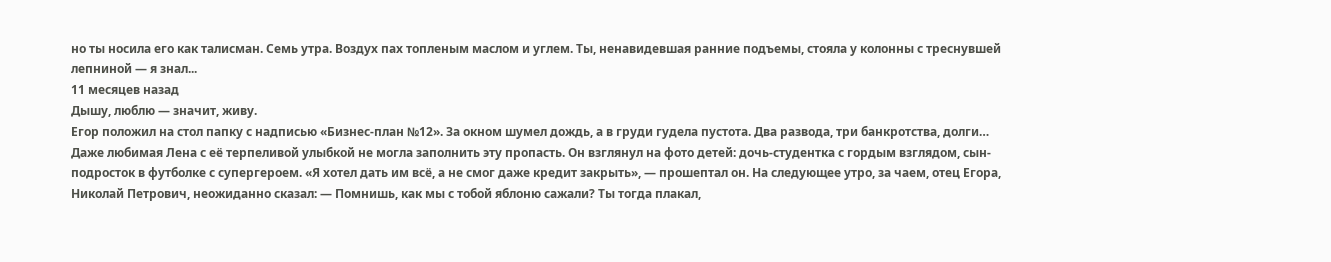но ты носила его как талисман. Семь утра. Воздух пах топленым маслом и углем. Ты, ненавидевшая ранние подъемы, стояла у колонны с треснувшей лепниной — я знал...
11 месяцев назад
Дышу, люблю — значит, живу.
Егор положил на стол папку с надписью «Бизнес-план №12». За окном шумел дождь, а в груди гудела пустота. Два развода, три банкротства, долги… Даже любимая Лена с её терпеливой улыбкой не могла заполнить эту пропасть. Он взглянул на фото детей: дочь-студентка с гордым взглядом, сын-подросток в футболке с супергероем. «Я хотел дать им всё, а не смог даже кредит закрыть», — прошептал он. На следующее утро, за чаем, отец Егора, Николай Петрович, неожиданно сказал: — Помнишь, как мы с тобой яблоню сажали? Ты тогда плакал,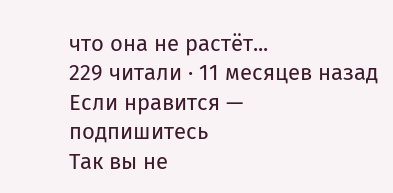что она не растёт...
229 читали · 11 месяцев назад
Если нравится — подпишитесь
Так вы не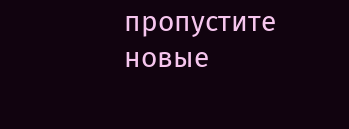пропустите новые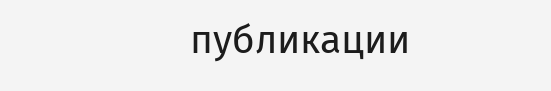публикации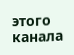этого канала